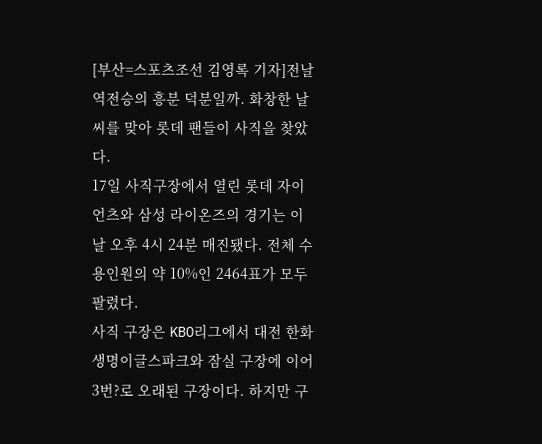[부산=스포츠조선 김영록 기자]전날 역전승의 흥분 덕분일까. 화창한 날씨를 맞아 롯데 팬들이 사직을 찾았다.
17일 사직구장에서 열린 롯데 자이언츠와 삼성 라이온즈의 경기는 이날 오후 4시 24분 매진됐다. 전체 수용인원의 약 10%인 2464표가 모두 팔렸다.
사직 구장은 KBO리그에서 대전 한화생명이글스파크와 잠실 구장에 이어 3번?로 오래된 구장이다. 하지만 구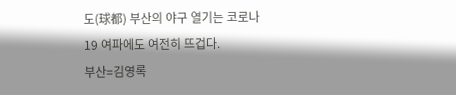도(球都) 부산의 야구 열기는 코로나19 여파에도 여전히 뜨겁다.
부산=김영록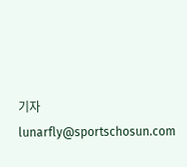기자 lunarfly@sportschosun.com